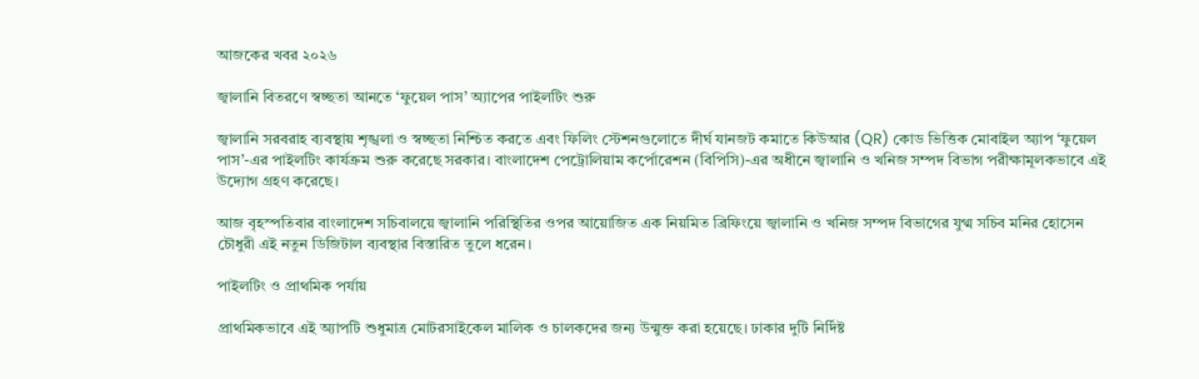আজকের খবর ২০২৬

জ্বালানি বিতরণে স্বচ্ছতা আনতে ‘ফুয়েল পাস’ অ্যাপের পাইলটিং শুরু

জ্বালানি সরবরাহ ব্যবস্থায় শৃঙ্খলা ও স্বচ্ছতা নিশ্চিত করতে এবং ফিলিং স্টেশনগুলোতে দীর্ঘ যানজট কমাতে কিউআর (QR) কোড ভিত্তিক মোবাইল অ্যাপ ‘ফুয়েল পাস’-এর পাইলটিং কার্যক্রম শুরু করেছে সরকার। বাংলাদেশ পেট্রোলিয়াম কর্পোরেশন (বিপিসি)-এর অধীনে জ্বালানি ও খনিজ সম্পদ বিভাগ পরীক্ষামূলকভাবে এই উদ্যোগ গ্রহণ করেছে।

আজ বৃহস্পতিবার বাংলাদেশ সচিবালয়ে জ্বালানি পরিস্থিতির ওপর আয়োজিত এক নিয়মিত ব্রিফিংয়ে জ্বালানি ও খনিজ সম্পদ বিভাগের যুগ্ম সচিব মনির হোসেন চৌধুরী এই নতুন ডিজিটাল ব্যবস্থার বিস্তারিত তুলে ধরেন।

পাইলটিং ও প্রাথমিক পর্যায়

প্রাথমিকভাবে এই অ্যাপটি শুধুমাত্র মোটরসাইকেল মালিক ও চালকদের জন্য উন্মুক্ত করা হয়েছে। ঢাকার দুটি নির্দিষ্ট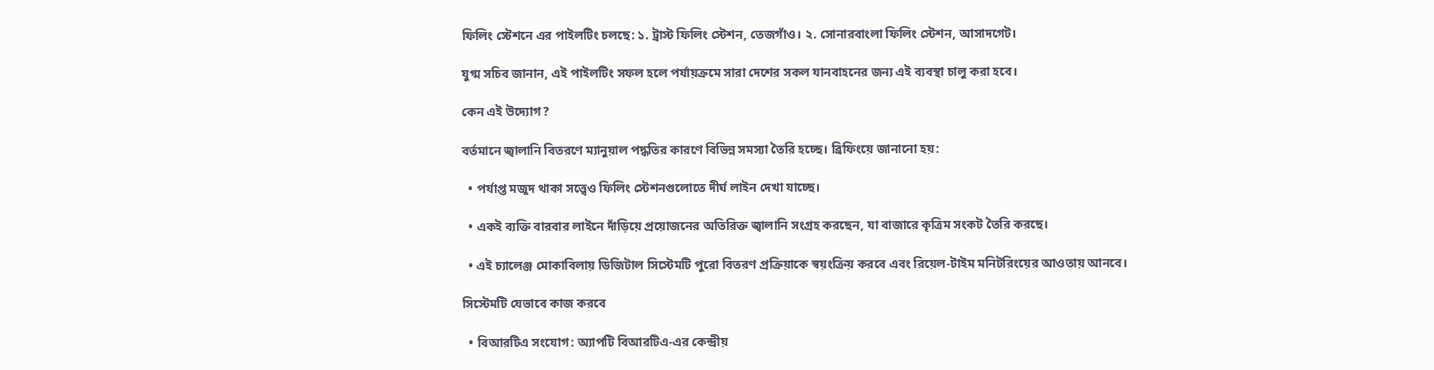ফিলিং স্টেশনে এর পাইলটিং চলছে: ১. ট্রাস্ট ফিলিং স্টেশন, তেজগাঁও। ২. সোনারবাংলা ফিলিং স্টেশন, আসাদগেট।

যুগ্ম সচিব জানান, এই পাইলটিং সফল হলে পর্যায়ক্রমে সারা দেশের সকল যানবাহনের জন্য এই ব্যবস্থা চালু করা হবে।

কেন এই উদ্যোগ?

বর্তমানে জ্বালানি বিতরণে ম্যানুয়াল পদ্ধতির কারণে বিভিন্ন সমস্যা তৈরি হচ্ছে। ব্রিফিংয়ে জানানো হয়:

  • পর্যাপ্ত মজুদ থাকা সত্ত্বেও ফিলিং স্টেশনগুলোতে দীর্ঘ লাইন দেখা যাচ্ছে।

  • একই ব্যক্তি বারবার লাইনে দাঁড়িয়ে প্রয়োজনের অতিরিক্ত জ্বালানি সংগ্রহ করছেন, যা বাজারে কৃত্রিম সংকট তৈরি করছে।

  • এই চ্যালেঞ্জ মোকাবিলায় ডিজিটাল সিস্টেমটি পুরো বিতরণ প্রক্রিয়াকে স্বয়ংক্রিয় করবে এবং রিয়েল-টাইম মনিটরিংয়ের আওতায় আনবে।

সিস্টেমটি যেভাবে কাজ করবে

  • বিআরটিএ সংযোগ: অ্যাপটি বিআরটিএ-এর কেন্দ্রীয়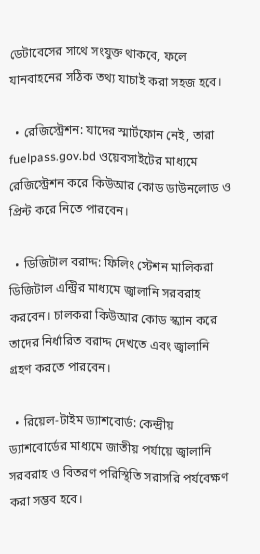ডেটাবেসের সাথে সংযুক্ত থাকবে, ফলে যানবাহনের সঠিক তথ্য যাচাই করা সহজ হবে।

  • রেজিস্ট্রেশন: যাদের স্মার্টফোন নেই, তারা fuelpass.gov.bd ওয়েবসাইটের মাধ্যমে রেজিস্ট্রেশন করে কিউআর কোড ডাউনলোড ও প্রিন্ট করে নিতে পারবেন।

  • ডিজিটাল বরাদ্দ: ফিলিং স্টেশন মালিকরা ডিজিটাল এন্ট্রির মাধ্যমে জ্বালানি সরবরাহ করবেন। চালকরা কিউআর কোড স্ক্যান করে তাদের নির্ধারিত বরাদ্দ দেখতে এবং জ্বালানি গ্রহণ করতে পারবেন।

  • রিয়েল-টাইম ড্যাশবোর্ড: কেন্দ্রীয় ড্যাশবোর্ডের মাধ্যমে জাতীয় পর্যায়ে জ্বালানি সরবরাহ ও বিতরণ পরিস্থিতি সরাসরি পর্যবেক্ষণ করা সম্ভব হবে।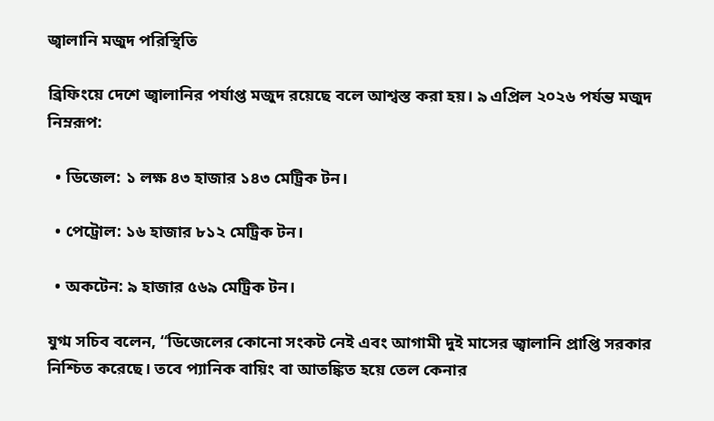জ্বালানি মজুদ পরিস্থিতি

ব্রিফিংয়ে দেশে জ্বালানির পর্যাপ্ত মজুদ রয়েছে বলে আশ্বস্ত করা হয়। ৯ এপ্রিল ২০২৬ পর্যন্ত মজুদ নিম্নরূপ:

  • ডিজেল: ১ লক্ষ ৪৩ হাজার ১৪৩ মেট্রিক টন।

  • পেট্রোল: ১৬ হাজার ৮১২ মেট্রিক টন।

  • অকটেন: ৯ হাজার ৫৬৯ মেট্রিক টন।

যুগ্ম সচিব বলেন, “ডিজেলের কোনো সংকট নেই এবং আগামী দুই মাসের জ্বালানি প্রাপ্তি সরকার নিশ্চিত করেছে। তবে প্যানিক বায়িং বা আতঙ্কিত হয়ে তেল কেনার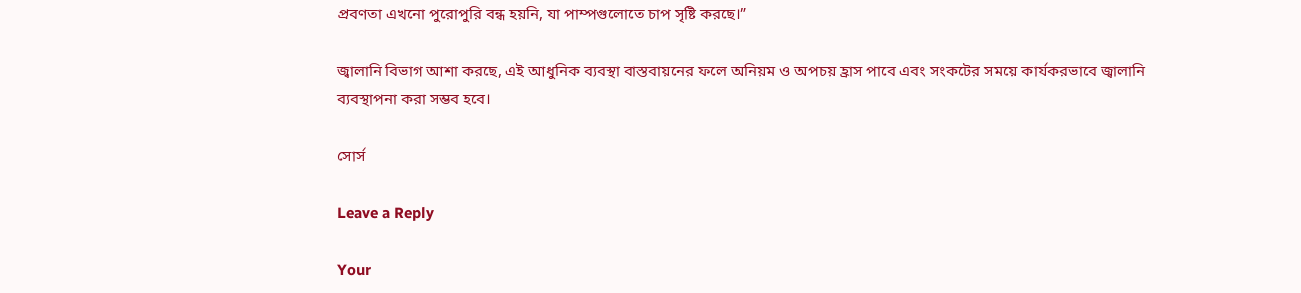প্রবণতা এখনো পুরোপুরি বন্ধ হয়নি, যা পাম্পগুলোতে চাপ সৃষ্টি করছে।”

জ্বালানি বিভাগ আশা করছে, এই আধুনিক ব্যবস্থা বাস্তবায়নের ফলে অনিয়ম ও অপচয় হ্রাস পাবে এবং সংকটের সময়ে কার্যকরভাবে জ্বালানি ব্যবস্থাপনা করা সম্ভব হবে।

সোর্স

Leave a Reply

Your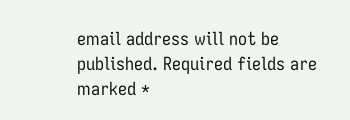email address will not be published. Required fields are marked *